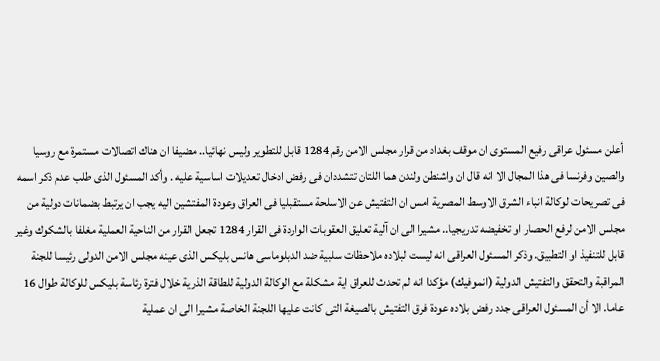أعلن مسئول عراقى رفيع المستوى ان موقف بغداد من قرار مجلس الامن رقم 1284 قابل للتطوير وليس نهائيا.. مضيفا ان هناك اتصالات مستمرة مع روسيا والصين وفرنسا فى هذا المجال الا انه قال ان واشنطن ولندن هما اللتان تتشددان فى رفض ادخال تعديلات اساسية عليه . وأكد المسئول الذى طلب عدم ذكر اسمه فى تصريحات لوكالة انباء الشرق الاوسط المصرية امس ان التفتيش عن الاسلحة مستقبليا فى العراق وعودة المفتشين اليه يجب ان يرتبط بضمانات دولية من مجلس الامن لرفع الحصار او تخفيضه تدريجيا.. مشيرا الى ان آلية تعليق العقوبات الواردة فى القرار 1284 تجعل القرار من الناحية العملية مغلفا بالشكوك وغير قابل للتنفيذ او التطبيق. وذكر المسئول العراقى انه ليست لبلاده ملاحظات سلبية ضد الدبلوماسى هانس بليكس الذى عينه مجلس الامن الدولى رئيسا للجنة المراقبة والتحقق والتفتيش الدولية (انموفيك) مؤكدا انه لم تحدث للعراق اية مشكلة مع الوكالة الدولية للطاقة الذرية خلال فترة رئاسة بليكس للوكالة طوال 16 عاما. الا أن المسئول العراقى جدد رفض بلاده عودة فرق التفتيش بالصيغة التى كانت عليها اللجنة الخاصة مشيرا الى ان عملية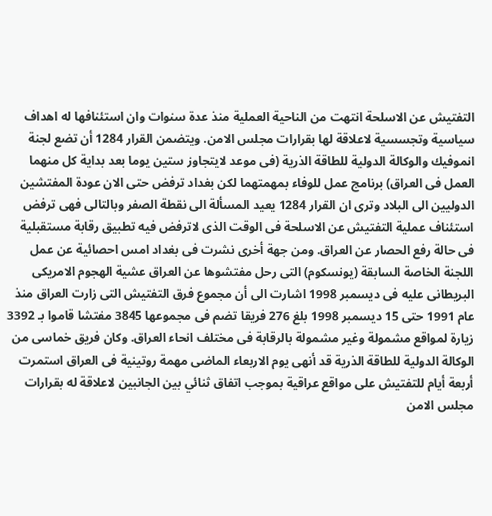التفتيش عن الاسلحة انتهت من الناحية العملية منذ عدة سنوات وان استئنافها له اهداف سياسية وتجسسية لاعلاقة لها بقرارات مجلس الامن. ويتضمن القرار 1284 أن تضع لجنة انموفيك والوكالة الدولية للطاقة الذرية (فى موعد لايتجاوز ستين يوما بعد بداية كل منهما العمل فى العراق) برنامج عمل للوفاء بمهمتهما لكن بغداد ترفض حتى الان عودة المفتشين الدوليين الى البلاد وترى ان القرار 1284 يعيد المسألة الى نقطة الصفر وبالتالى فهى ترفض استئناف عملية التفتيش عن الاسلحة فى الوقت الذى لاترفض فيه تطبيق رقابة مستقبلية فى حالة رفع الحصار عن العراق. ومن جهة أخرى نشرت فى بغداد امس احصائية عن عمل اللجنة الخاصة السابقة (يونسكوم) التى رحل مفتشوها عن العراق عشية الهجوم الامريكى البريطانى عليه فى ديسمبر 1998 اشارت الى أن مجموع فرق التفتيش التى زارت العراق منذ عام 1991 حتى 15 ديسمبر 1998 بلغ 276 فريقا تضم فى مجموعها 3845 مفتشا قاموا بـ 3392 زيارة لمواقع مشمولة وغير مشمولة بالرقابة فى مختلف انحاء العراق. وكان فريق خماسى من الوكالة الدولية للطاقة الذرية قد أنهى يوم الاربعاء الماضى مهمة روتينية فى العراق استمرت أربعة أيام للتفتيش على مواقع عراقية بموجب اتفاق ثنائي بين الجانبين لاعلاقة له بقرارات مجلس الامن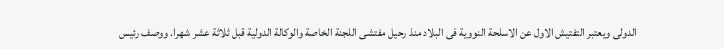الدولى ويعتبر التفتيش الاول عن الاسلحة النووية فى البلاد منذ رحيل مفتشى اللجنة الخاصة والوكالة الدولية قبل ثلاثة عشر شهرا. ووصف رئيس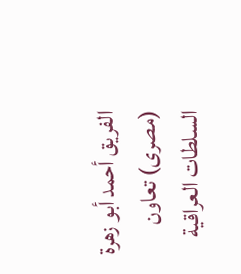الفريق أحمد أبو زهرة (مصرى) تعاون السلطات العراقية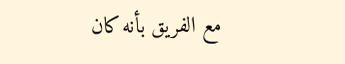مع الفريق بأنه كان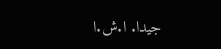جيدا. ا.ش.ا